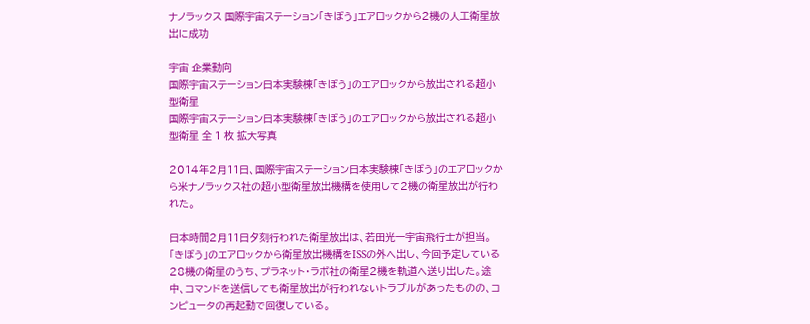ナノラックス 国際宇宙ステーション「きぼう」エアロックから2機の人工衛星放出に成功

宇宙 企業動向
国際宇宙ステーション日本実験棟「きぼう」のエアロックから放出される超小型衛星
国際宇宙ステーション日本実験棟「きぼう」のエアロックから放出される超小型衛星 全 1 枚 拡大写真

2014年2月11日、国際宇宙ステーション日本実験棟「きぼう」のエアロックから米ナノラックス社の超小型衛星放出機構を使用して2機の衛星放出が行われた。

日本時間2月11日夕刻行われた衛星放出は、若田光一宇宙飛行士が担当。「きぼう」のエアロックから衛星放出機構をISSの外へ出し、今回予定している28機の衛星のうち、プラネット・ラボ社の衛星2機を軌道へ送り出した。途中、コマンドを送信しても衛星放出が行われないトラブルがあったものの、コンピュータの再起動で回復している。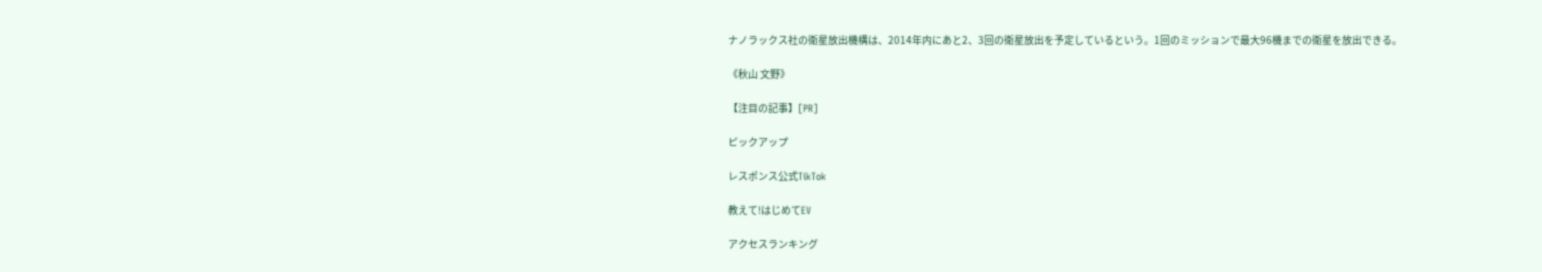ナノラックス社の衛星放出機構は、2014年内にあと2、3回の衛星放出を予定しているという。1回のミッションで最大96機までの衛星を放出できる。

《秋山 文野》

【注目の記事】[PR]

ピックアップ

レスポンス公式TikTok

教えて!はじめてEV

アクセスランキング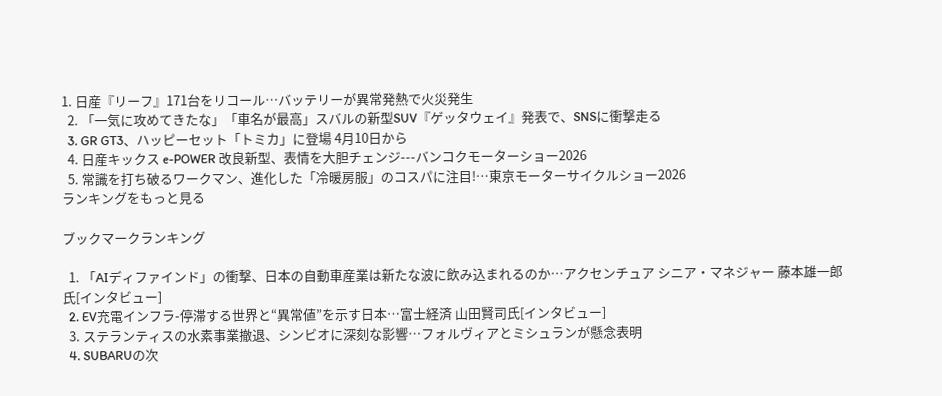1. 日産『リーフ』171台をリコール…バッテリーが異常発熱で火災発生
  2. 「一気に攻めてきたな」「車名が最高」スバルの新型SUV『ゲッタウェイ』発表で、SNSに衝撃走る
  3. GR GT3、ハッピーセット「トミカ」に登場 4月10日から
  4. 日産キックス e-POWER 改良新型、表情を大胆チェンジ---バンコクモーターショー2026
  5. 常識を打ち破るワークマン、進化した「冷暖房服」のコスパに注目!…東京モーターサイクルショー2026
ランキングをもっと見る

ブックマークランキング

  1. 「AIディファインド」の衝撃、日本の自動車産業は新たな波に飲み込まれるのか…アクセンチュア シニア・マネジャー 藤本雄一郎氏[インタビュー]
  2. EV充電インフラ-停滞する世界と“異常値”を示す日本…富士経済 山田賢司氏[インタビュー]
  3. ステランティスの水素事業撤退、シンビオに深刻な影響…フォルヴィアとミシュランが懸念表明
  4. SUBARUの次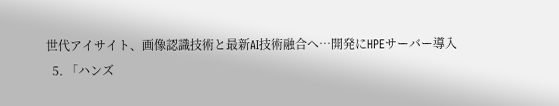世代アイサイト、画像認識技術と最新AI技術融合へ…開発にHPEサーバー導入
  5. 「ハンズ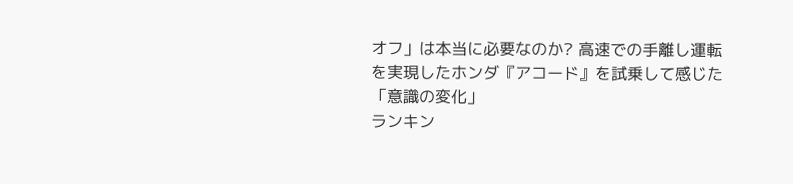オフ」は本当に必要なのか? 高速での手離し運転を実現したホンダ『アコード』を試乗して感じた「意識の変化」
ランキン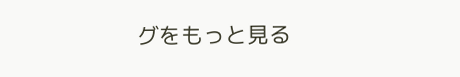グをもっと見る